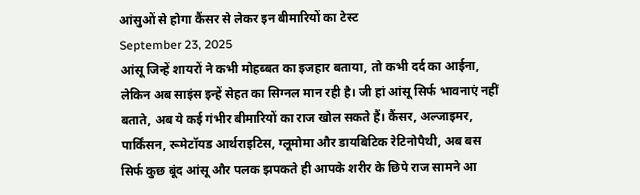आंसुओं से होगा कैंसर से लेकर इन बीमारियों का टेस्ट
September 23, 2025
आंसू जिन्हें शायरों ने कभी मोहब्बत का इजहार बताया, तो कभी दर्द का आईना, लेकिन अब साइंस इन्हें सेहत का सिग्नल मान रही है। जी हां आंसू सिर्फ भावनाएं नहीं बताते, अब ये कई गंभीर बीमारियों का राज खोल सकते हैं। कैंसर, अल्जाइमर, पार्किंसन, रूमेटॉयड आर्थराइटिस, ग्लूमोमा और डायबिटिक रेटिनोपैथी, अब बस सिर्फ कुछ बूंद आंसू और पलक झपकते ही आपके शरीर के छिपे राज सामने आ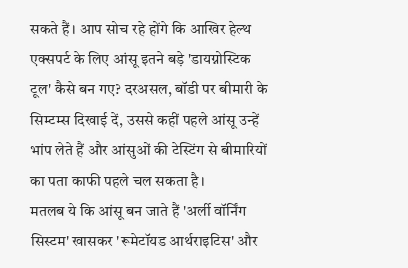सकते हैं। आप सोच रहे होंगे कि आखिर हेल्थ एक्सपर्ट के लिए आंसू इतने बड़े 'डायग्नोस्टिक टूल' कैसे बन गए? दरअसल, बॉडी पर बीमारी के सिम्टम्स दिखाई दें, उससे कहीं पहले आंसू उन्हें भांप लेते हैं और आंसुओं की टेस्टिंग से बीमारियों का पता काफी पहले चल सकता है।
मतलब ये कि आंसू बन जाते हैं 'अर्ली वॉर्निंग सिस्टम' खासकर 'रूमेटॉयड आर्थराइटिस' और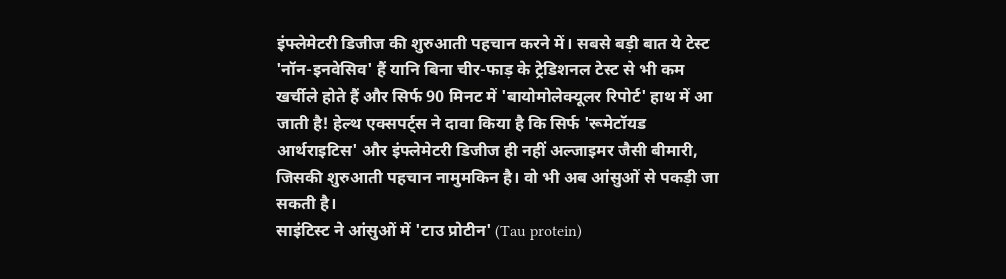इंफ्लेमेटरी डिजीज की शुरुआती पहचान करने में। सबसे बड़ी बात ये टेस्ट 'नॉन-इनवेसिव' हैं यानि बिना चीर-फाड़ के ट्रेडिशनल टेस्ट से भी कम खर्चीले होते हैं और सिर्फ 90 मिनट में 'बायोमोलेक्यूलर रिपोर्ट' हाथ में आ जाती है! हेल्थ एक्सपर्ट्स ने दावा किया है कि सिर्फ 'रूमेटॉयड आर्थराइटिस' और इंफ्लेमेटरी डिजीज ही नहीं अल्जाइमर जैसी बीमारी, जिसकी शुरुआती पहचान नामुमकिन है। वो भी अब आंसुओं से पकड़ी जा सकती है।
साइंटिस्ट ने आंसुओं में 'टाउ प्रोटीन' (Tau protein)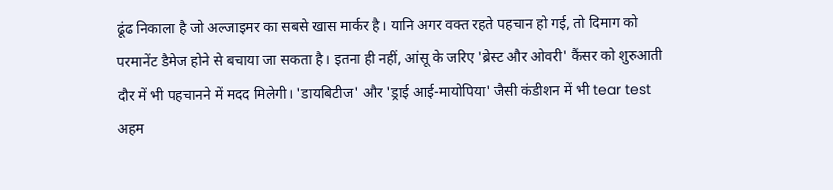ढूंढ निकाला है जो अल्जाइमर का सबसे खास मार्कर है। यानि अगर वक्त रहते पहचान हो गई, तो दिमाग को परमानेंट डैमेज होने से बचाया जा सकता है। इतना ही नहीं, आंसू के जरिए 'ब्रेस्ट और ओवरी' कैंसर को शुरुआती दौर में भी पहचानने में मदद मिलेगी। 'डायबिटीज' और 'ड्राई आई-मायोपिया' जैसी कंडीशन में भी tear test अहम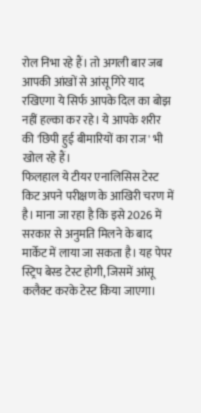रोल निभा रहे हैं। तो अगली बार जब आपकी आंखों से आंसू गिरे याद रखिएगा ये सिर्फ आपके दिल का बोझ नहीं हल्का कर रहे। ये आपके शरीर की 'छिपी हुई बीमारियों का राज' भी खोल रहे हैं।
फिलहाल ये टीयर एनालिसिस टेस्ट किट अपने परीक्षण के आखिरी चरण में है। माना जा रहा है कि इसे 2026 में सरकार से अनुमति मिलने के बाद मार्केट में लाया जा सकता है। यह पेपर स्ट्रिप बेस्ड टेस्ट होगी, जिसमें आंसू कलैक्ट करके टेस्ट किया जाएगा।